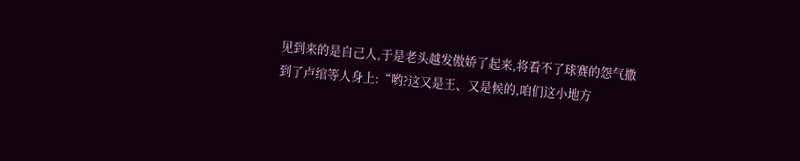见到来的是自己人,于是老头越发傲娇了起来,将看不了球赛的怨气撒到了卢绾等人身上:“哟?这又是王、又是候的,咱们这小地方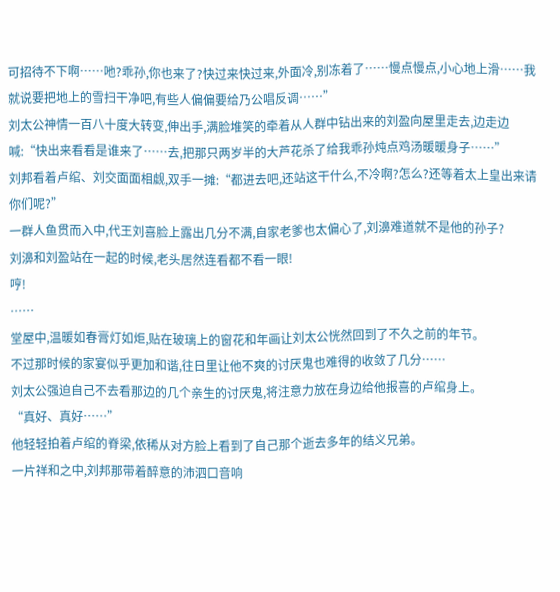可招待不下啊……吔?乖孙,你也来了?快过来快过来,外面冷,别冻着了……慢点慢点,小心地上滑……我就说要把地上的雪扫干净吧,有些人偏偏要给乃公唱反调……”
刘太公神情一百八十度大转变,伸出手,满脸堆笑的牵着从人群中钻出来的刘盈向屋里走去,边走边喊:“快出来看看是谁来了……去,把那只两岁半的大芦花杀了给我乖孙炖点鸡汤暖暖身子……”
刘邦看着卢绾、刘交面面相觑,双手一摊:“都进去吧,还站这干什么,不冷啊?怎么?还等着太上皇出来请你们呢?”
一群人鱼贯而入中,代王刘喜脸上露出几分不满,自家老爹也太偏心了,刘濞难道就不是他的孙子?
刘濞和刘盈站在一起的时候,老头居然连看都不看一眼!
哼!
……
堂屋中,温暖如春膏灯如炬,贴在玻璃上的窗花和年画让刘太公恍然回到了不久之前的年节。
不过那时候的家宴似乎更加和谐,往日里让他不爽的讨厌鬼也难得的收敛了几分……
刘太公强迫自己不去看那边的几个亲生的讨厌鬼,将注意力放在身边给他报喜的卢绾身上。
“真好、真好……”
他轻轻拍着卢绾的脊梁,依稀从对方脸上看到了自己那个逝去多年的结义兄弟。
一片祥和之中,刘邦那带着醉意的沛泗口音响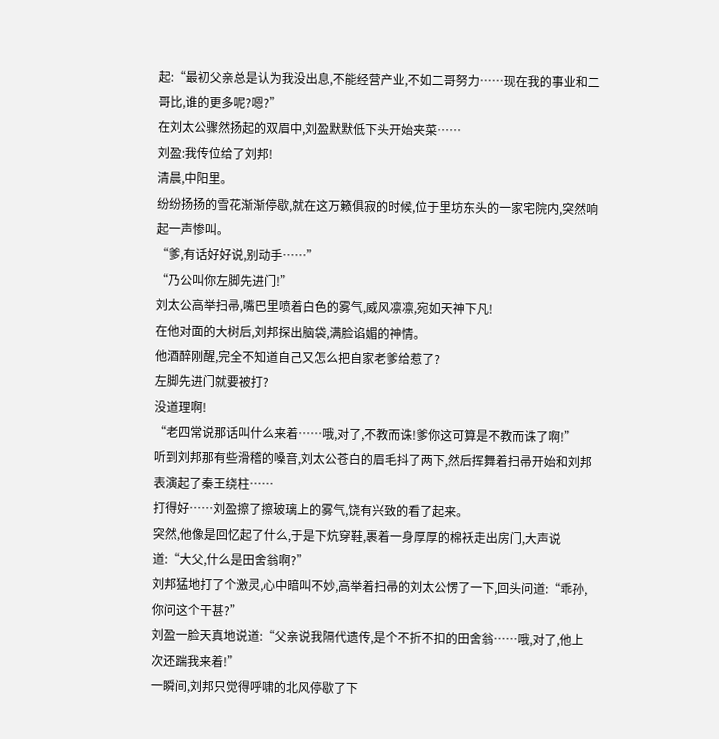起:“最初父亲总是认为我没出息,不能经营产业,不如二哥努力……现在我的事业和二哥比,谁的更多呢?嗯?”
在刘太公骤然扬起的双眉中,刘盈默默低下头开始夹菜……
刘盈:我传位给了刘邦!
清晨,中阳里。
纷纷扬扬的雪花渐渐停歇,就在这万籁俱寂的时候,位于里坊东头的一家宅院内,突然响起一声惨叫。
“爹,有话好好说,别动手……”
“乃公叫你左脚先进门!”
刘太公高举扫帚,嘴巴里喷着白色的雾气,威风凛凛,宛如天神下凡!
在他对面的大树后,刘邦探出脑袋,满脸谄媚的神情。
他酒醉刚醒,完全不知道自己又怎么把自家老爹给惹了?
左脚先进门就要被打?
没道理啊!
“老四常说那话叫什么来着……哦,对了,不教而诛!爹你这可算是不教而诛了啊!”
听到刘邦那有些滑稽的嗓音,刘太公苍白的眉毛抖了两下,然后挥舞着扫帚开始和刘邦表演起了秦王绕柱……
打得好……刘盈擦了擦玻璃上的雾气,饶有兴致的看了起来。
突然,他像是回忆起了什么,于是下炕穿鞋,裹着一身厚厚的棉袄走出房门,大声说道:“大父,什么是田舍翁啊?”
刘邦猛地打了个激灵,心中暗叫不妙,高举着扫帚的刘太公愣了一下,回头问道:“乖孙,你问这个干甚?”
刘盈一脸天真地说道:“父亲说我隔代遗传,是个不折不扣的田舍翁……哦,对了,他上次还踹我来着!”
一瞬间,刘邦只觉得呼啸的北风停歇了下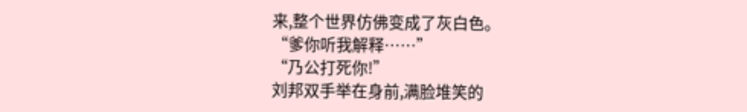来,整个世界仿佛变成了灰白色。
“爹你听我解释……”
“乃公打死你!”
刘邦双手举在身前,满脸堆笑的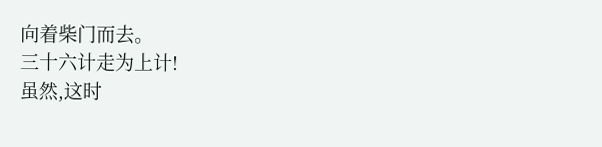向着柴门而去。
三十六计走为上计!
虽然,这时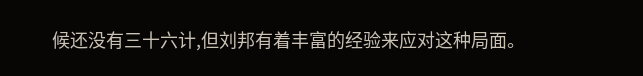候还没有三十六计,但刘邦有着丰富的经验来应对这种局面。